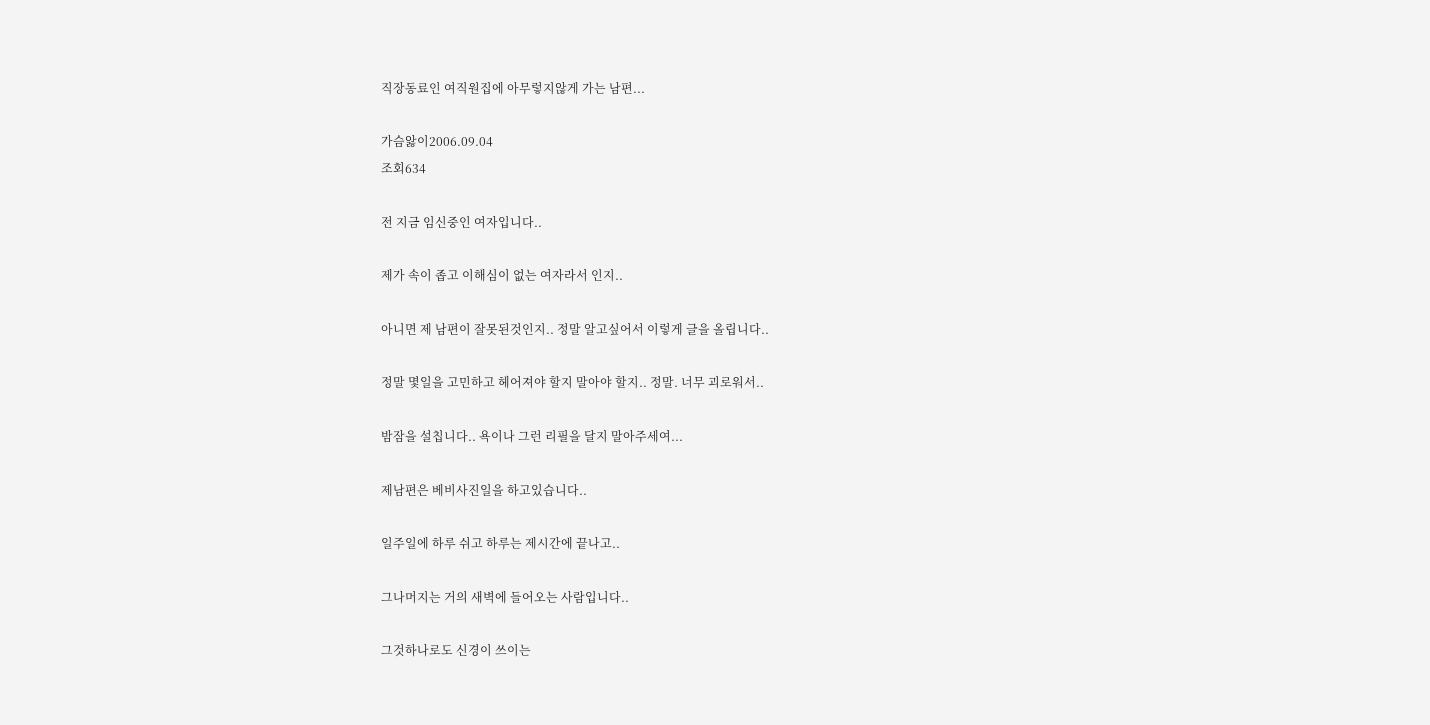직장동료인 여직원집에 아무렇지않게 가는 남편...

가슴앓이2006.09.04
조회634

전 지금 임신중인 여자입니다..

제가 속이 좁고 이해심이 없는 여자라서 인지..

아니면 제 남편이 잘못된것인지.. 정말 알고싶어서 이렇게 글을 올립니다..

정말 몇일을 고민하고 헤어져야 할지 말아야 할지.. 정말. 너무 괴로워서..

밤잠을 설칩니다.. 욕이나 그런 리필을 달지 말아주세여...

제남편은 베비사진일을 하고있습니다..

일주일에 하루 쉬고 하루는 제시간에 끝나고..

그나머지는 거의 새벽에 들어오는 사람입니다..

그것하나로도 신경이 쓰이는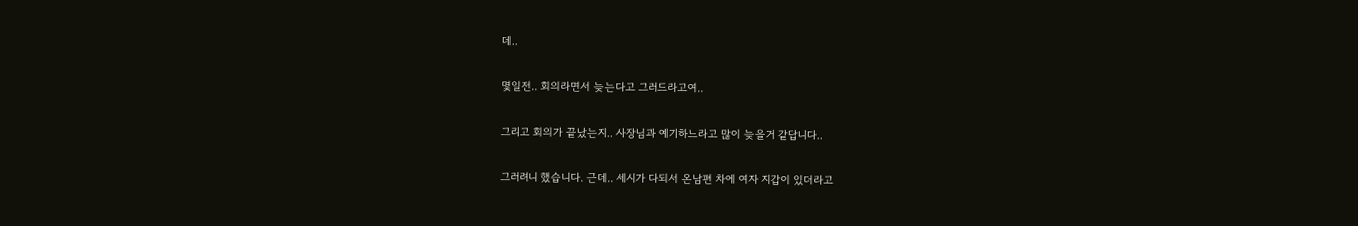데..

몇일전.. 회의라면서 늦는다고 그러드라고여..

그리고 회의가 끝났는지.. 사장님과 예기하느라고 많이 늦을거 같답니다..

그러려니 했습니다. 근데.. 세시가 다되서 온남편 차에 여자 지갑이 있더라고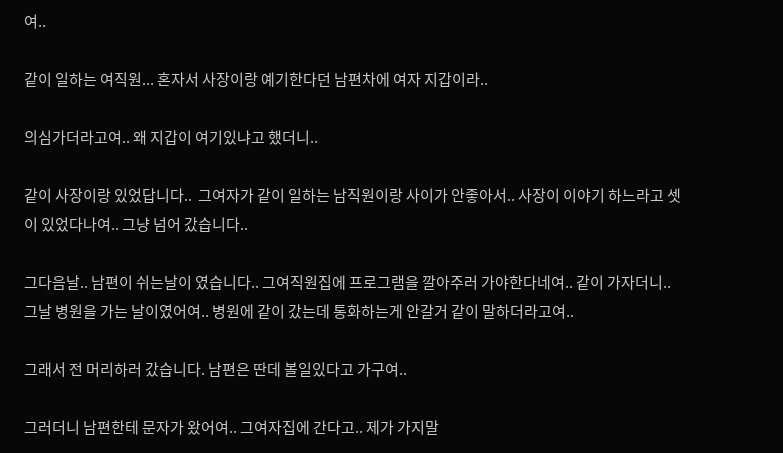여..

같이 일하는 여직원... 혼자서 사장이랑 예기한다던 남편차에 여자 지갑이라..

의심가더라고여.. 왜 지갑이 여기있냐고 했더니..

같이 사장이랑 있었답니다..  그여자가 같이 일하는 남직원이랑 사이가 안좋아서.. 사장이 이야기 하느라고 셋이 있었다나여.. 그냥 넘어 갔습니다..

그다음날.. 남편이 쉬는날이 였습니다.. 그여직원집에 프로그램을 깔아주러 가야한다네여.. 같이 가자더니.. 그날 병원을 가는 날이였어여.. 병원에 같이 갔는데 통화하는게 안갈거 같이 말하더라고여..

그래서 전 머리하러 갔습니다. 남편은 딴데 볼일있다고 가구여..

그러더니 남편한테 문자가 왔어여.. 그여자집에 간다고.. 제가 가지말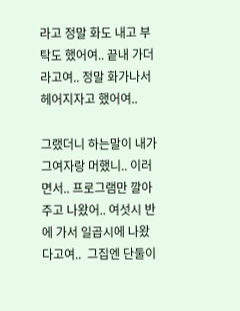라고 정말 화도 내고 부탁도 했어여.. 끝내 가더라고여.. 정말 화가나서 헤어지자고 했어여..

그랬더니 하는말이 내가 그여자랑 머했니.. 이러면서.. 프로그램만 깔아주고 나왔어.. 여섯시 반에 가서 일곱시에 나왔다고여..  그집엔 단둘이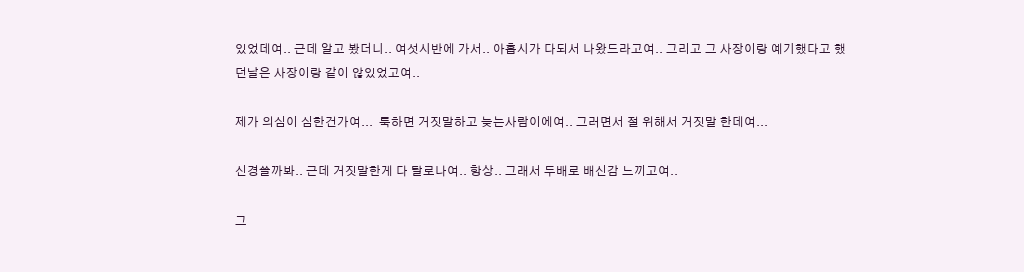있었데여.. 근데 알고 봤더니.. 여섯시반에 가서.. 아홉시가 다되서 나왔드라고여.. 그리고 그 사장이랑 예기했다고 했던날은 사장이랑 같이 않있었고여..

제가 의심이 심한건가여...  툭하면 거짓말하고 늦는사람이에여.. 그러면서 절 위해서 거짓말 한데여...

신경쓸까봐.. 근데 거짓말한게 다 탈로나여.. 항상.. 그래서 두배로 배신감 느끼고여..

그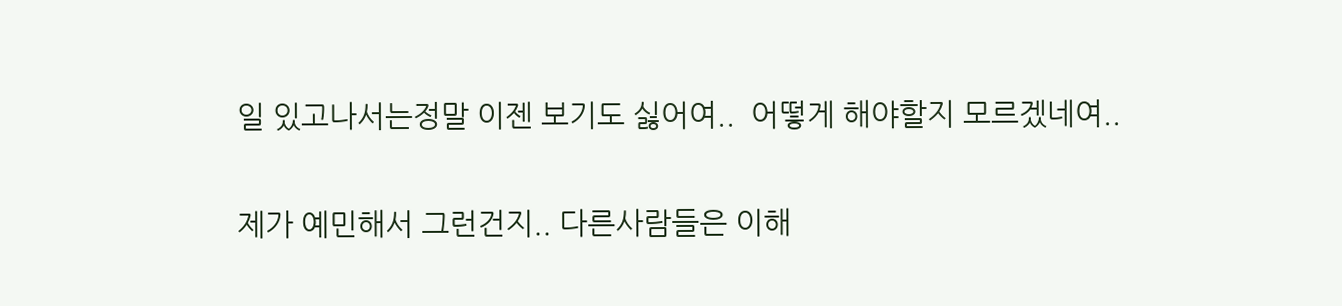일 있고나서는정말 이젠 보기도 싫어여..  어떻게 해야할지 모르겠네여..

제가 예민해서 그런건지.. 다른사람들은 이해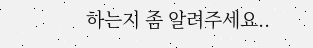하는지 좀 알려주세요..